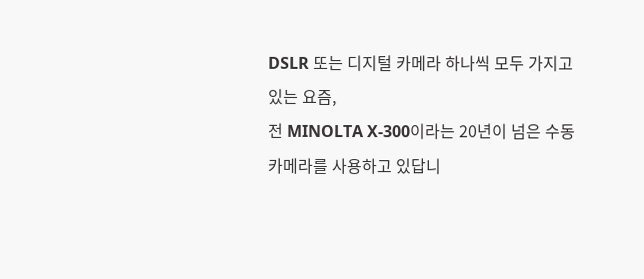DSLR 또는 디지털 카메라 하나씩 모두 가지고 있는 요즘,
전 MINOLTA X-300이라는 20년이 넘은 수동카메라를 사용하고 있답니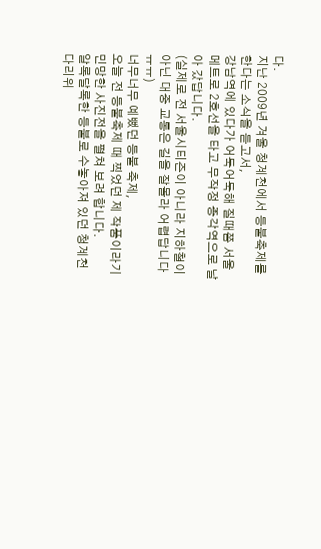다.
지난 2009년 겨울 청계천에서 등불축제를 한다는 소식을 듣고서,
강남역에 있다가 어둑어둑해 질때쯤 서울메트로 2호선을 타고 무작정 종각역으로 날아 갔답니다.
(실제로 전 서울시티즌이 아니라 지하철이 아닌 대중 교통은 길을 잘몰라 어렵답니다ㅠㅠ)
너무너무 예뻤던 등불 축제,
오늘 전 등불축제 때 찍었던 제 작품이라기 민망한 사진전을 펼쳐 보려 합니다.
알록달록한 등불로 수놓아져 있던 청계천 다리위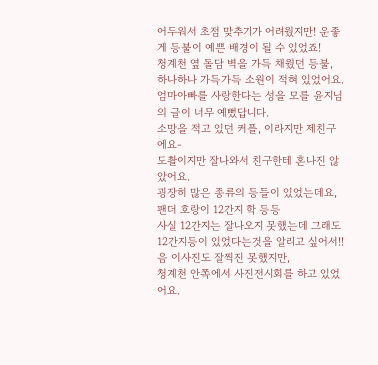어두워서 초점 맞추기가 어려웠지만! 운좋게 등불이 예쁜 배경이 될 수 있었죠!
청계천 옆 돌담 벽을 가득 채웠던 등불,
하나하나 가득가득 소원이 적혀 있었어요.
엄마아빠를 사랑한다는 성을 모를 윤지님의 글이 너무 예뻤답니다.
소망을 적고 있던 커플, 이라지만 제친구에요-
도촬이지만 잘나와서 친구한테 혼나진 않았어요.
굉장히 많은 종류의 등들이 있었는데요,
팬더 호랑이 12간지 학 등등
사실 12간지는 잘나오지 못했는데 그래도 12간지등이 있었다는것을 알리고 싶어서!!
음 이사진도 잘찍진 못했지만,
청계천 안쪽에서 사진전시회를 하고 있었어요.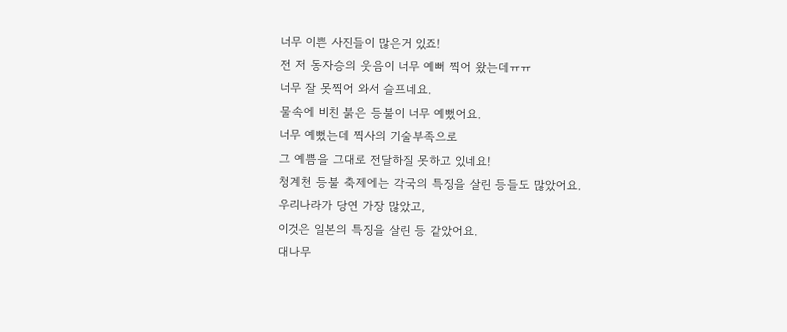너무 이쁜 사진들이 많은거 있죠!
전 저 동자승의 웃음이 너무 예뻐 찍어 왔는데ㅠㅠ
너무 잘 못찍어 와서 슬프네요.
물속에 비친 붉은 등불이 너무 예뻤어요.
너무 예뻤는데 찍사의 기술부족으로
그 예쁨을 그대로 전달하질 못하고 있네요!
청계천 등불 축제에는 각국의 특징을 살린 등들도 많았어요.
우리나라가 당연 가장 많았고,
이것은 일본의 특징을 살린 등 같았어요.
대나무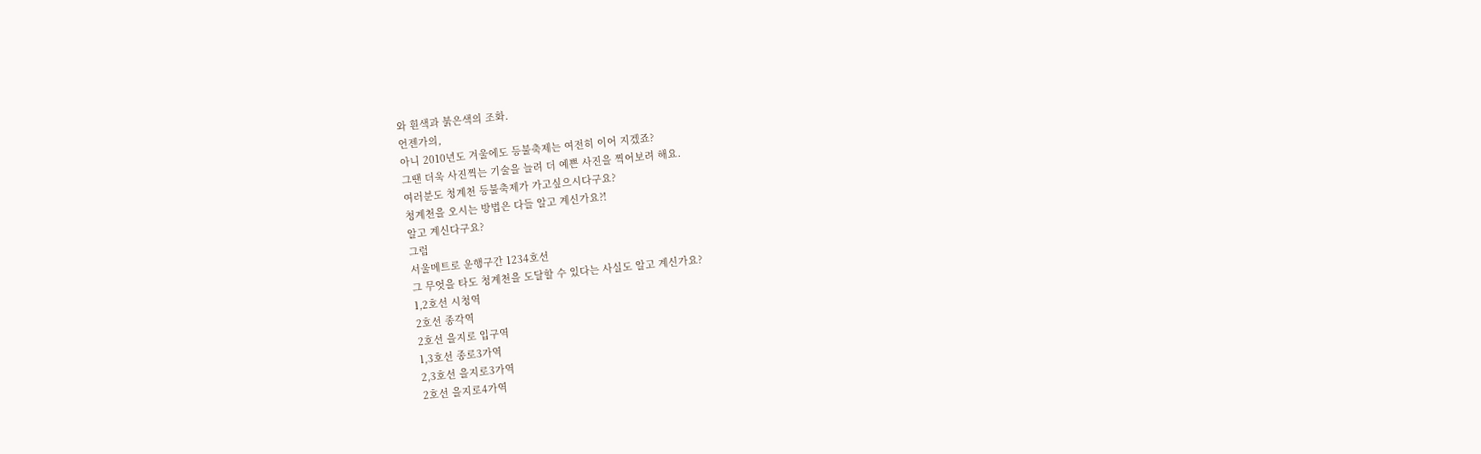와 흰색과 붉은색의 조화.
언젠가의,
아니 2010년도 겨울에도 등불축제는 여전히 이어 지겠죠?
그땐 더욱 사진찍는 기술을 늘려 더 예쁜 사진을 찍어보려 해요.
여러분도 청계천 등불축제가 가고싶으시다구요?
청계천을 오시는 방법은 다들 알고 계신가요?!
알고 계신다구요?
그럼
서울메트로 운행구간 1234호선
그 무엇을 타도 청계천을 도달할 수 있다는 사실도 알고 계신가요?
1,2호선 시청역
2호선 종각역
2호선 을지로 입구역
1,3호선 종로3가역
2,3호선 을지로3가역
2호선 을지로4가역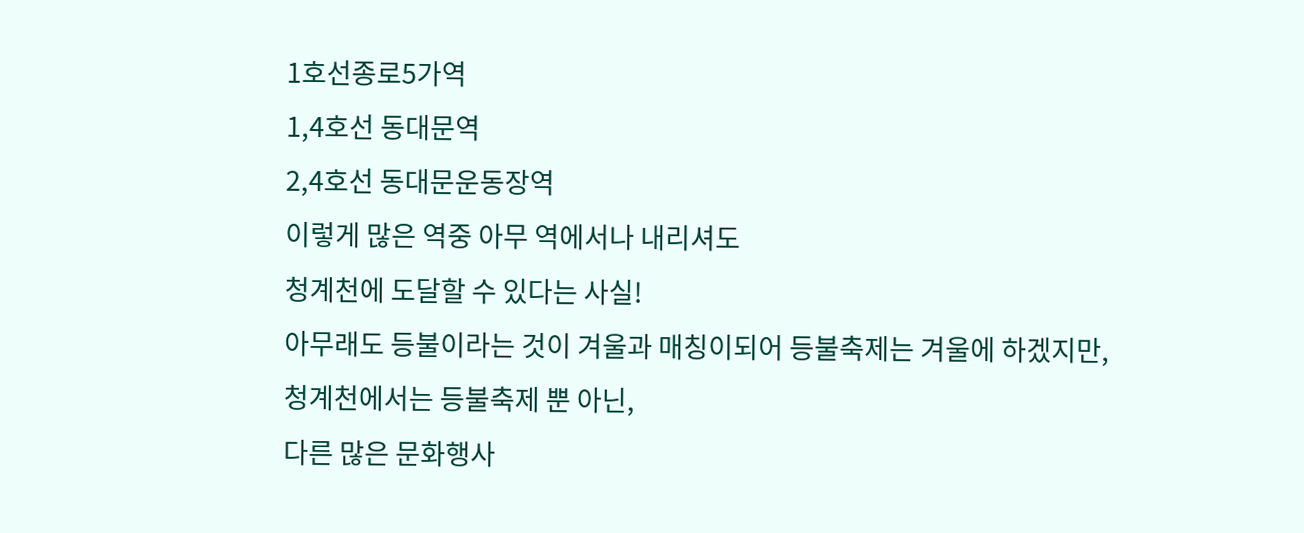1호선종로5가역
1,4호선 동대문역
2,4호선 동대문운동장역
이렇게 많은 역중 아무 역에서나 내리셔도
청계천에 도달할 수 있다는 사실!
아무래도 등불이라는 것이 겨울과 매칭이되어 등불축제는 겨울에 하겠지만,
청계천에서는 등불축제 뿐 아닌,
다른 많은 문화행사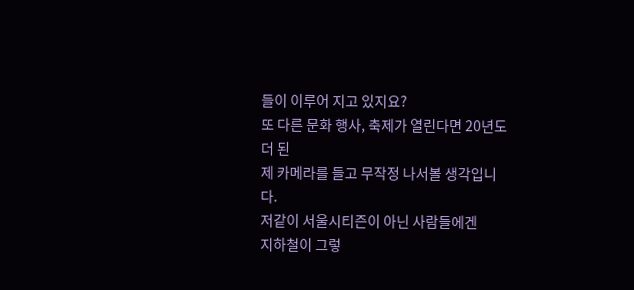들이 이루어 지고 있지요?
또 다른 문화 행사, 축제가 열린다면 20년도 더 된
제 카메라를 들고 무작정 나서볼 생각입니다.
저같이 서울시티즌이 아닌 사람들에겐
지하철이 그렇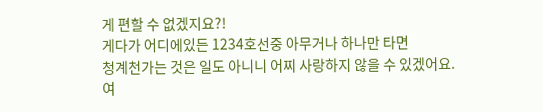게 편할 수 없겠지요?!
게다가 어디에있든 1234호선중 아무거나 하나만 타면
청계천가는 것은 일도 아니니 어찌 사랑하지 않을 수 있겠어요.
여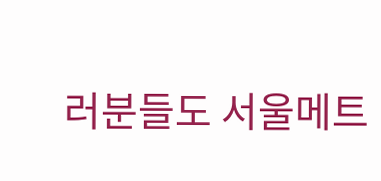러분들도 서울메트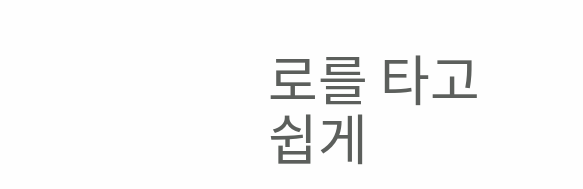로를 타고 쉽게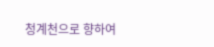청계천으로 향하여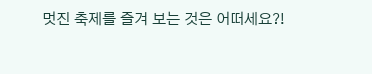멋진 축제를 즐겨 보는 것은 어떠세요?!